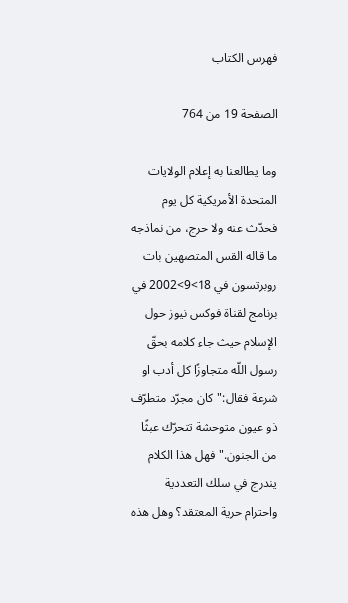فهرس الكتاب

الصفحة 19 من 764

وما يطالعنا به إعلام الولايات المتحدة الأمريكية كل يوم فحدّث عنه ولا حرج، من نماذجه ما قاله القس المتصهين بات روبرتسون في 18>9>2002 في برنامج لقناة فوكس نيوز حول الإسلام حيث جاء كلامه بحقّ رسول اللّه متجاوزًا كل أدب او شرعة فقال:"كان مجرّد متطرّف ذو عيون متوحشة تتحرّك عبثًا من الجنون."فهل هذا الكلام يندرج في سلك التعددية واحترام حرية المعتقد؟ وهل هذه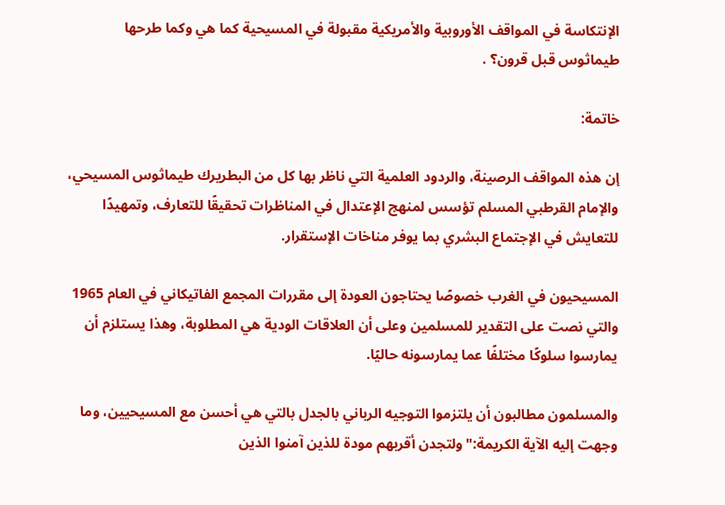الإنتكاسة في المواقف الأوروبية والأمريكية مقبولة في المسيحية كما هي وكما طرحها طيماثوس قبل قرون؟ .

خاتمة:

إن هذه المواقف الرصينة، والردود العلمية التي ناظر بها كل من البطريرك طيماثوس المسيحي، والإمام القرطبي المسلم تؤسس لمنهج الإعتدال في المناظرات تحقيقًا للتعارف، وتمهيدًا للتعايش في الإجتماع البشري بما يوفر مناخات الإستقرار.

المسيحيون في الغرب خصوصًا يحتاجون العودة إلى مقررات المجمع الفاتيكاني في العام 1965 والتي نصت على التقدير للمسلمين وعلى أن العلاقات الودية هي المطلوبة، وهذا يستلزم أن يمارسوا سلوكًا مختلفًا عما يمارسونه حاليًا.

والمسلمون مطالبون أن يلتزموا التوجيه الرباني بالجدل بالتي هي أحسن مع المسيحيين، وما وجهت إليه الآية الكريمة:"ولتجدن أقربهم مودة للذين آمنوا الذين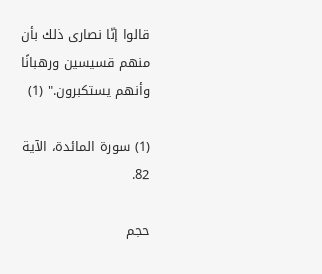قالوا إنّا نصارى ذلك بأن منهم قسيسين ورهبانًا وأنهم يستكبرون." (1)

(1) سورة المائدة، الآية 82.

حجم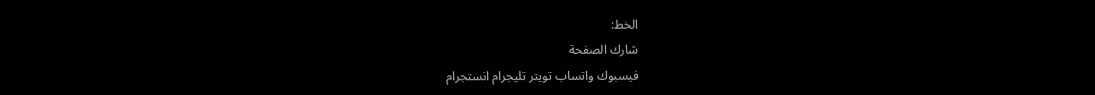الخط:
شارك الصفحة
فيسبوك واتساب تويتر تليجرام انستجرام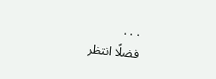. . .
فضلًا انتظر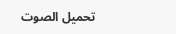تحميل الصوت